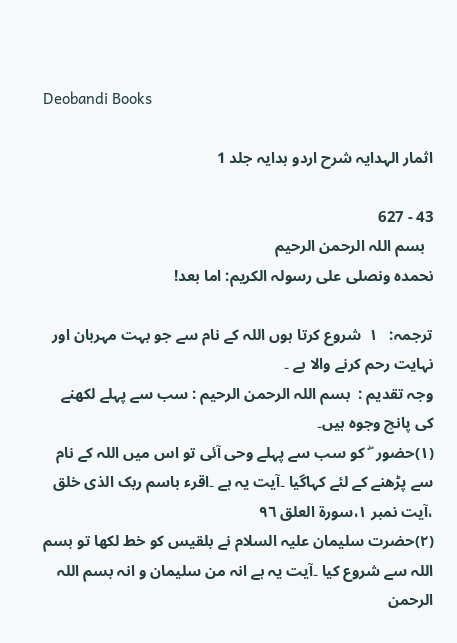Deobandi Books

اثمار الہدایہ شرح اردو ہدایہ جلد 1

43 - 627
  بسم اللہ الرحمن الرحیم
نحمدہ ونصلی علی رسولہ الکریم: اما بعد!

ترجمہ:   ١  شروع کرتا ہوں اللہ کے نام سے جو بہت مہربان اور نہایت رحم کرنے والا ہے ۔
وجہ تقدیم :  بسم اللہ الرحمن الرحیم : سب سے پہلے لکھنے کی پانچ وجوہ ہیں۔
(١)حضور  ۖ کو سب سے پہلے وحی آئی تو اس میں اللہ کے نام سے پڑھنے کے لئے کہاگیا ۔آیت یہ ہے ۔اقرء باسم ربک الذی خلق ،آیت نمبر ١،سورة العلق ٩٦
(٢)حضرت سلیمان علیہ السلام نے بلقیس کو خط لکھا تو بسم اللہ سے شروع کیا ۔آیت یہ ہے انہ من سلیمان و انہ بسم اللہ الرحمن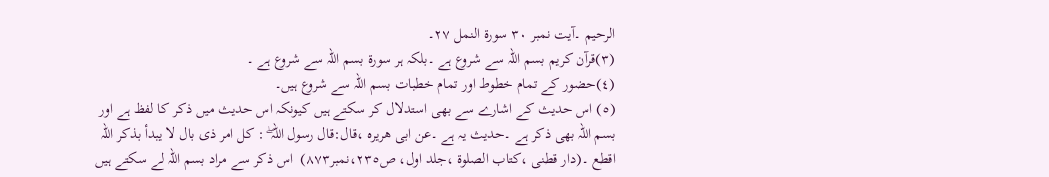الرحیم ۔آیت نمبر ٣٠ سورة النمل ٢٧۔
(٣)قرآن کریم بسم اللہ سے شروع ہے ۔بلکہ ہر سورة بسم اللہ سے شروع ہے ۔
(٤)حضور کے تمام خطوط اور تمام خطبات بسم اللہ سے شروع ہیں۔
(٥) اس حدیث کے اشارے سے بھی استدلال کر سکتے ہیں کیونکہ اس حدیث میں ذکر کا لفظ ہے اور بسم اللہ بھی ذکر ہے ۔حدیث یہ ہے ۔عن ابی ھریرہ ،قال:قال رسول اللہ ۖ : کل امر ذی بال لا یبدأ بذکر اللہ اقطع ۔(دار قطنی ،کتاب الصلوة ،جلد اول، ص٢٣٥،نمبر٨٧٣)  اس ذکر سے مراد بسم اللہ لے سکتے ہیں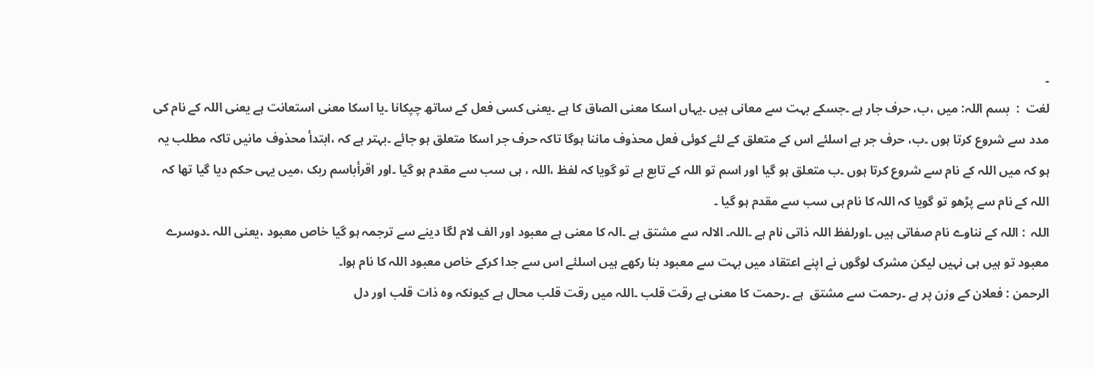۔
لغت  :  بسم اللہ: میں ،ب، حرف جار ہے ۔جسکے بہت سے معانی ہیں ۔یہاں اسکا معنی الصاق کا ہے ۔یعنی کسی فعل کے ساتھ چپکانا ۔یا اسکا معنی استعانت ہے یعنی اللہ کے نام کی مدد سے شروع کرتا ہوں ۔ب، حرف جر ہے اسلئے اس کے متعلق کے لئے کوئی فعل محذوف ماننا ہوگا تاکہ حرف جر اسکا متعلق ہو جائے ۔بہتر ہے کہ ،ابتدأ محذوف مانیں تاکہ مطلب یہ ہو کہ میں اللہ کے نام سے شروع کرتا ہوں ۔ب متعلق ہو گیا اور اسم تو اللہ کے تابع ہے تو گویا کہ لفظ ،اللہ ، ہی سب سے مقدم ہو گیا ۔اور اقرأباسم ربک ،میں یہی حکم دیا گیا تھا کہ اللہ کے نام سے پڑھو تو گویا کہ اللہ کا نام ہی سب سے مقدم ہو گیا ۔
اللہ  : اللہ کے نناوے نام صفاتی ہیں ۔اورلفظ اللہ ذاتی نام ہے ۔اللہ۔ الالہ سے مشتق ہے ۔الہ کا معنی ہے معبود اور الف لام لگا دینے سے ترجمہ ہو گیا خاص معبود ،یعنی اللہ ۔دوسرے معبود تو ہیں ہی نہیں لیکن مشرک لوگوں نے اپنے اعتقاد میں بہت سے معبود بنا رکھے ہیں اسلئے اس سے جدا کرکے خاص معبود اللہ کا نام ہوا۔
الرحمن : فعلان کے وزن پر ہے ۔رحمت سے مشتق  ہے ۔رحمت کا معنی ہے رقت قلب ۔اللہ میں رقت قلب محال ہے کیونکہ وہ ذات قلب اور دل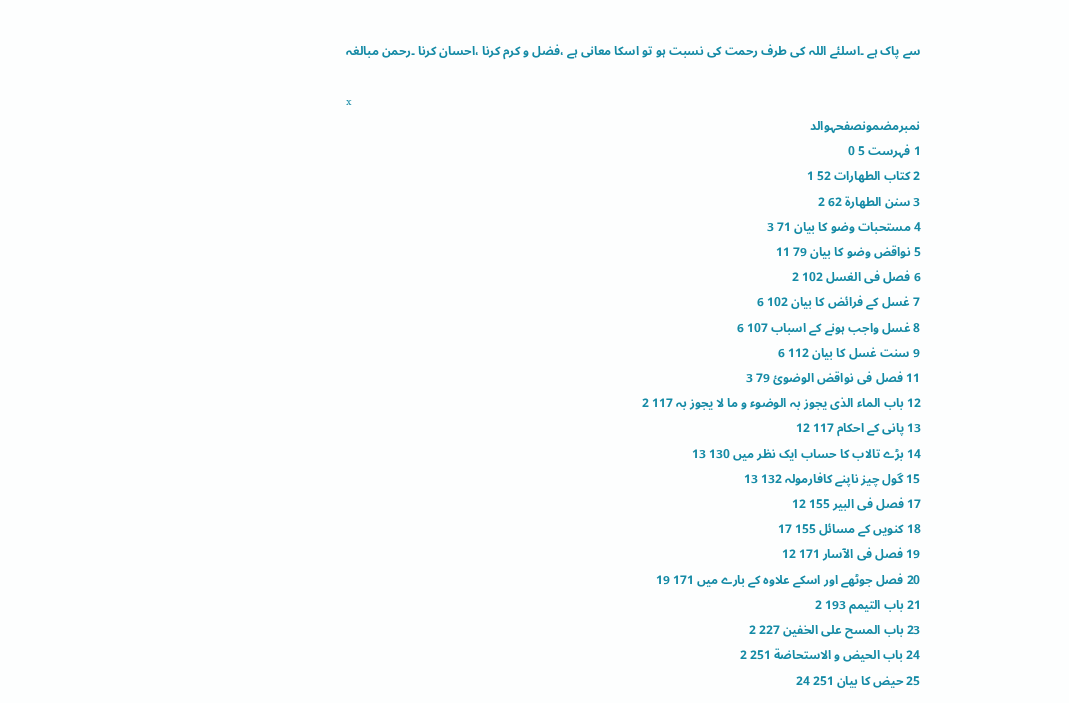سے پاک ہے ۔اسلئے اللہ کی طرف رحمت کی نسبت ہو تو اسکا معانی ہے ،فضل و کرم کرنا ،احسان کرنا ۔رحمن مبالغہ

x
نمبرمضمونصفحہوالد
1 فہرست 5 0
2 کتاب الطھارات 52 1
3 سنن الطھارة 62 2
4 مستحبات وضو کا بیان 71 3
5 نواقض وضو کا بیان 79 11
6 فصل فی الغسل 102 2
7 غسل کے فرائض کا بیان 102 6
8 غسل واجب ہونے کے اسباب 107 6
9 سنت غسل کا بیان 112 6
11 فصل فی نواقض الوضوئ 79 3
12 باب الماء الذی یجوز بہ الوضوء و ما لا یجوز بہ 117 2
13 پانی کے احکام 117 12
14 بڑے تالاب کا حساب ایک نظر میں 130 13
15 گول چیز ناپنے کافارمولہ 132 13
17 فصل فی البیر 155 12
18 کنویں کے مسائل 155 17
19 فصل فی الآسار 171 12
20 فصل جوٹھے اور اسکے علاوہ کے بارے میں 171 19
21 باب التیمم 193 2
23 باب المسح علی الخفین 227 2
24 باب الحیض و الاستحاضة 251 2
25 حیض کا بیان 251 24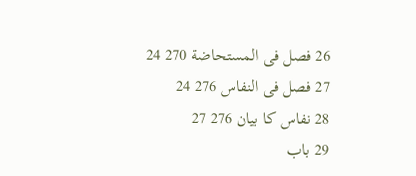26 فصل فی المستحاضة 270 24
27 فصل فی النفاس 276 24
28 نفاس کا بیان 276 27
29 باب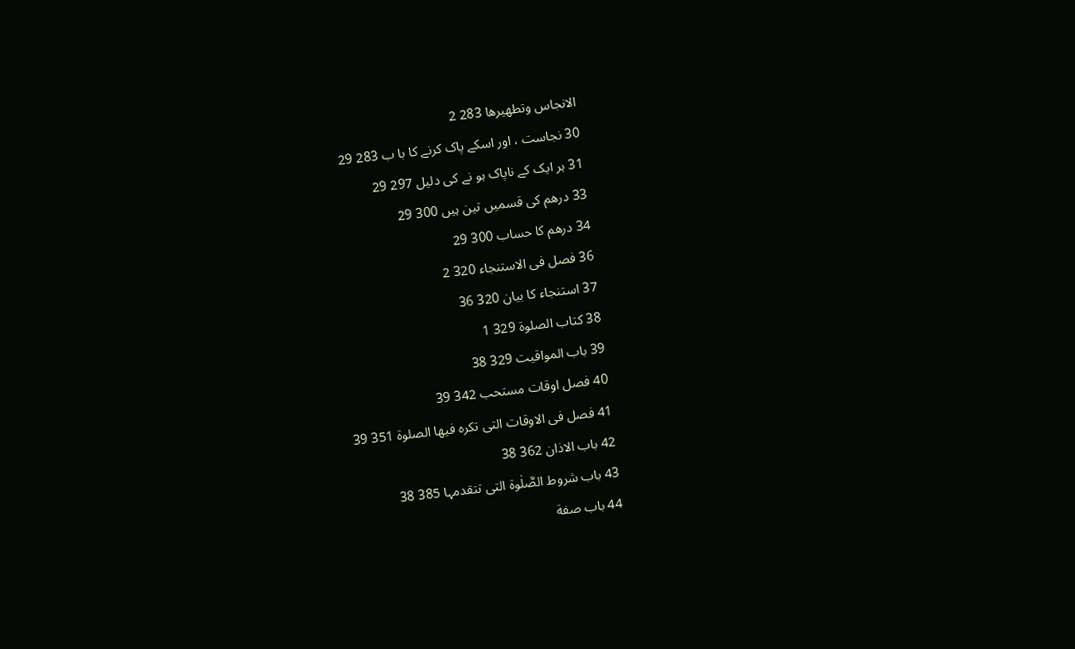الانجاس وتطھیرھا 283 2
30 نجاست ، اور اسکے پاک کرنے کا با ب 283 29
31 ہر ایک کے ناپاک ہو نے کی دلیل 297 29
33 درھم کی قسمیں تین ہیں 300 29
34 درھم کا حساب 300 29
36 فصل فی الاستنجاء 320 2
37 استنجاء کا بیان 320 36
38 کتاب الصلوة 329 1
39 باب المواقیت 329 38
40 فصل اوقات مستحب 342 39
41 فصل فی الاوقات التی تکرہ فیھا الصلوة 351 39
42 باب الاذان 362 38
43 باب شروط الصَّلٰوة التی تتقدمہا 385 38
44 باب صفة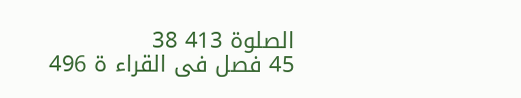الصلوة 413 38
45 فصل فی القراء ة 496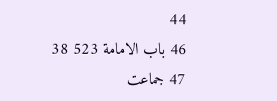44
46 باب الامامة 523 38
47 جماعت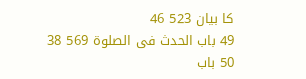کا بیان 523 46
49 باب الحدث فی الصلوة 569 38
50 باب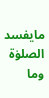مایفسد الصلوٰة وما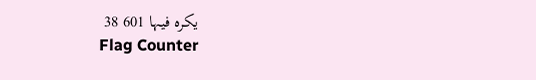یکرہ فیہا 601 38
Flag Counter